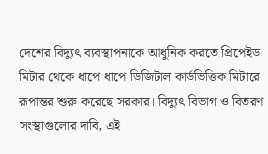দেশের বিদ্যুৎ ব্যবস্থাপনাকে আধুনিক করতে প্রিপেইড মিটার থেকে ধাপে ধাপে ডিজিটাল কার্ডভিত্তিক মিটারে রূপান্তর শুরু করেছে সরকার। বিদ্যুৎ বিভাগ ও বিতরণ সংস্থাগুলোর দাবি, এই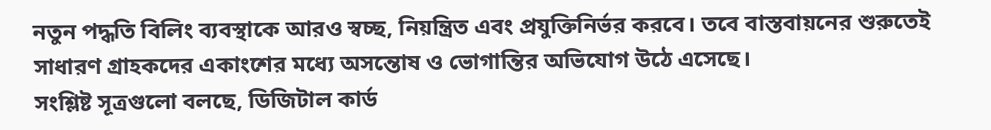নতুন পদ্ধতি বিলিং ব্যবস্থাকে আরও স্বচ্ছ, নিয়ন্ত্রিত এবং প্রযুক্তিনির্ভর করবে। তবে বাস্তবায়নের শুরুতেই সাধারণ গ্রাহকদের একাংশের মধ্যে অসন্তোষ ও ভোগান্তির অভিযোগ উঠে এসেছে।
সংশ্লিষ্ট সূত্রগুলো বলছে, ডিজিটাল কার্ড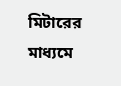মিটারের মাধ্যমে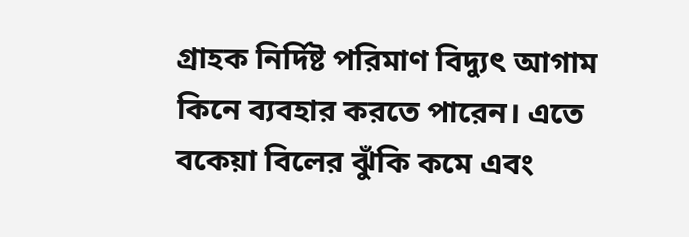গ্রাহক নির্দিষ্ট পরিমাণ বিদ্যুৎ আগাম কিনে ব্যবহার করতে পারেন। এতে বকেয়া বিলের ঝুঁকি কমে এবং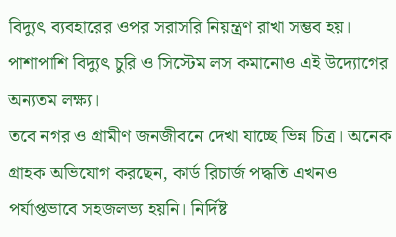বিদ্যুৎ ব্যবহারের ওপর সরাসরি নিয়ন্ত্রণ রাখা সম্ভব হয়। পাশাপাশি বিদ্যুৎ চুরি ও সিস্টেম লস কমানোও এই উদ্যোগের অন্যতম লক্ষ্য।
তবে নগর ও গ্রামীণ জনজীবনে দেখা যাচ্ছে ভিন্ন চিত্র। অনেক গ্রাহক অভিযোগ করছেন, কার্ড রিচার্জ পদ্ধতি এখনও পর্যাপ্তভাবে সহজলভ্য হয়নি। নির্দিষ্ট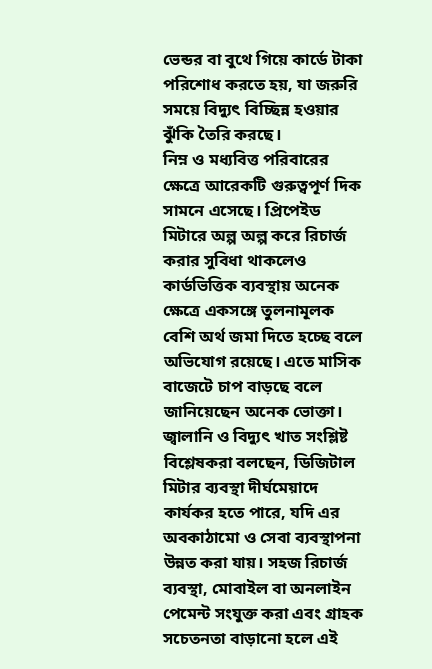ভেন্ডর বা বুথে গিয়ে কার্ডে টাকা পরিশোধ করতে হয়, যা জরুরি সময়ে বিদ্যুৎ বিচ্ছিন্ন হওয়ার ঝুঁকি তৈরি করছে।
নিম্ন ও মধ্যবিত্ত পরিবারের ক্ষেত্রে আরেকটি গুরুত্বপূর্ণ দিক সামনে এসেছে। প্রিপেইড মিটারে অল্প অল্প করে রিচার্জ করার সুবিধা থাকলেও কার্ডভিত্তিক ব্যবস্থায় অনেক ক্ষেত্রে একসঙ্গে তুলনামূলক বেশি অর্থ জমা দিতে হচ্ছে বলে অভিযোগ রয়েছে। এতে মাসিক বাজেটে চাপ বাড়ছে বলে জানিয়েছেন অনেক ভোক্তা।
জ্বালানি ও বিদ্যুৎ খাত সংশ্লিষ্ট বিশ্লেষকরা বলছেন, ডিজিটাল মিটার ব্যবস্থা দীর্ঘমেয়াদে কার্যকর হতে পারে, যদি এর অবকাঠামো ও সেবা ব্যবস্থাপনা উন্নত করা যায়। সহজ রিচার্জ ব্যবস্থা, মোবাইল বা অনলাইন পেমেন্ট সংযুক্ত করা এবং গ্রাহক সচেতনতা বাড়ানো হলে এই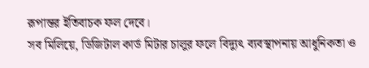রূপান্তর ইতিবাচক ফল দেবে।
সব মিলিয়ে, ডিজিটাল কার্ড মিটার চালুর ফলে বিদ্যুৎ ব্যবস্থাপনায় আধুনিকতা ও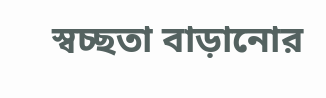স্বচ্ছতা বাড়ানোর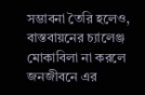সম্ভাবনা তৈরি হলেও, বাস্তবায়নের চ্যালেঞ্জ মোকাবিলা না করলে জনজীবনে এর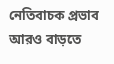নেতিবাচক প্রভাব আরও বাড়তে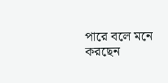পারে বলে মনে করছেন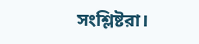সংশ্লিষ্টরা।